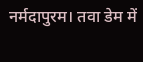नर्मदापुरम। तवा डेम में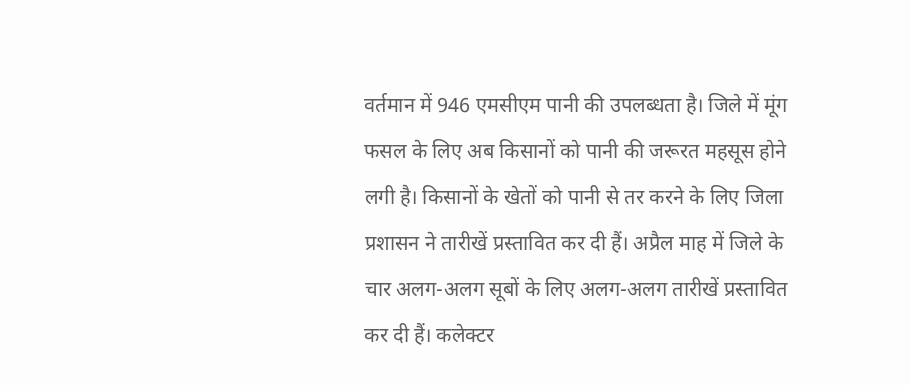वर्तमान में 946 एमसीएम पानी की उपलब्धता है। जिले में मूंग फसल के लिए अब किसानों को पानी की जरूरत महसूस होने लगी है। किसानों के खेतों को पानी से तर करने के लिए जिला प्रशासन ने तारीखें प्रस्तावित कर दी हैं। अप्रैल माह में जिले के चार अलग-अलग सूबों के लिए अलग-अलग तारीखें प्रस्तावित कर दी हैं। कलेक्टर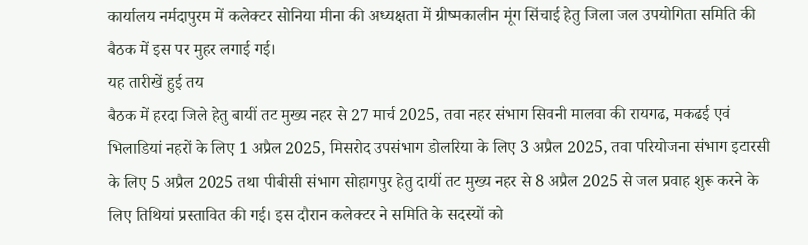कार्यालय नर्मदापुरम में कलेक्टर सोनिया मीना की अध्यक्षता में ग्रीष्मकालीन मूंग सिंचाई हेतु जिला जल उपयोगिता समिति की बैठक में इस पर मुहर लगाई गई।
यह तारीखें हुई तय
बैठक में हरदा जिले हेतु बायीं तट मुख्य नहर से 27 मार्च 2025, तवा नहर संभाग सिवनी मालवा की रायगढ, मकढई एवं भिलाडियां नहरों के लिए 1 अप्रैल 2025, मिसरोद उपसंभाग डोलरिया के लिए 3 अप्रैल 2025, तवा परियोजना संभाग इटारसी के लिए 5 अप्रैल 2025 तथा पीबीसी संभाग सोहागपुर हेतु दायीं तट मुख्य नहर से 8 अप्रैल 2025 से जल प्रवाह शुरू करने के लिए तिथियां प्रस्तावित की गई। इस दौरान कलेक्टर ने समिति के सदस्यों को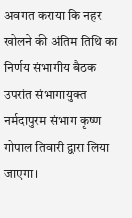अवगत कराया कि नहर खोलने की अंतिम तिथि का निर्णय संभागीय बैठक उपरांत संभागायुक्त नर्मदापुरम संभाग कृष्ण गोपाल तिवारी द्वारा लिया जाएगा।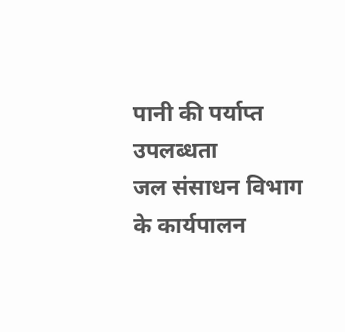पानी की पर्याप्त उपलब्धता
जल संसाधन विभाग के कार्यपालन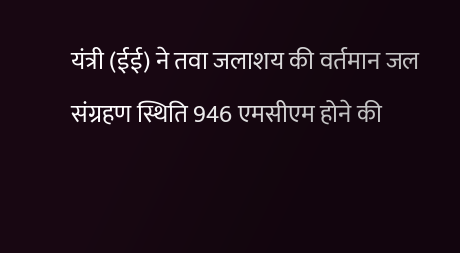यंत्री (ईई) ने तवा जलाशय की वर्तमान जल संग्रहण स्थिति 946 एमसीएम होने की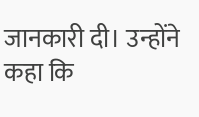जानकारी दी। उन्होंने कहा कि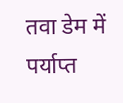तवा डेम में पर्याप्त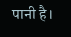पानी है।